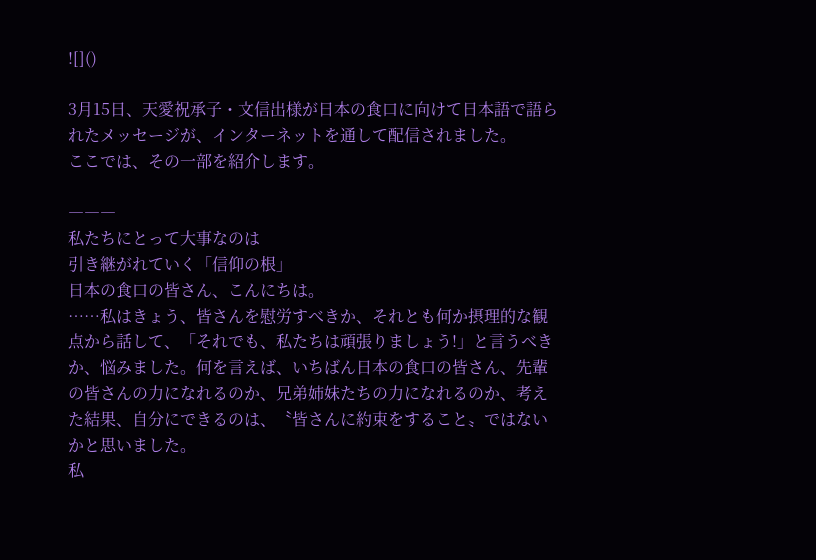![]()

3月15日、天愛祝承子・文信出様が日本の食口に向けて日本語で語られたメッセージが、インターネットを通して配信されました。
ここでは、その一部を紹介します。

―――
私たちにとって大事なのは
引き継がれていく「信仰の根」
日本の食口の皆さん、こんにちは。
……私はきょう、皆さんを慰労すべきか、それとも何か摂理的な観点から話して、「それでも、私たちは頑張りましょう!」と言うべきか、悩みました。何を言えば、いちばん日本の食口の皆さん、先輩の皆さんの力になれるのか、兄弟姉妹たちの力になれるのか、考えた結果、自分にできるのは、〝皆さんに約束をすること〟ではないかと思いました。
私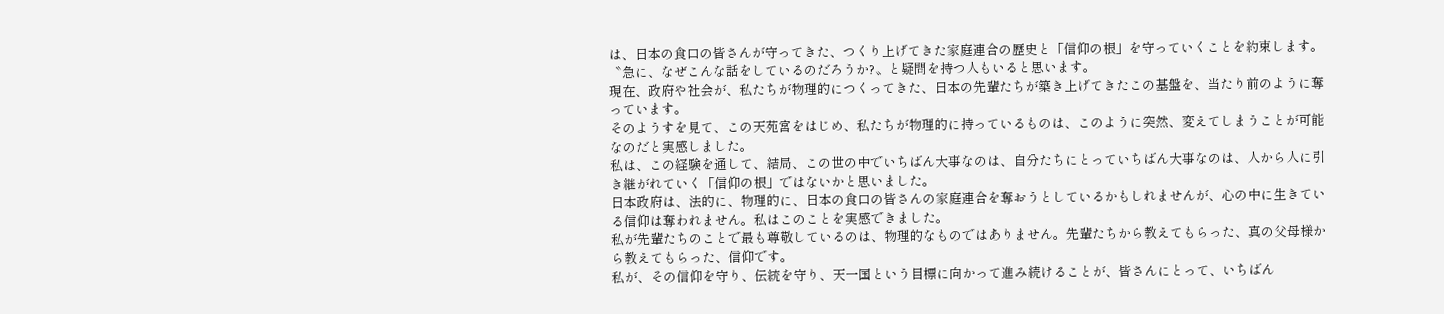は、日本の食口の皆さんが守ってきた、つくり上げてきた家庭連合の歴史と「信仰の根」を守っていくことを約束します。
〝急に、なぜこんな話をしているのだろうか?〟と疑問を持つ人もいると思います。
現在、政府や社会が、私たちが物理的につくってきた、日本の先輩たちが築き上げてきたこの基盤を、当たり前のように奪っています。
そのようすを見て、この天苑宮をはじめ、私たちが物理的に持っているものは、このように突然、変えてしまうことが可能なのだと実感しました。
私は、この経験を通して、結局、この世の中でいちばん大事なのは、自分たちにとっていちばん大事なのは、人から人に引き継がれていく「信仰の根」ではないかと思いました。
日本政府は、法的に、物理的に、日本の食口の皆さんの家庭連合を奪おうとしているかもしれませんが、心の中に生きている信仰は奪われません。私はこのことを実感できました。
私が先輩たちのことで最も尊敬しているのは、物理的なものではありません。先輩たちから教えてもらった、真の父母様から教えてもらった、信仰です。
私が、その信仰を守り、伝統を守り、天一国という目標に向かって進み続けることが、皆さんにとって、いちばん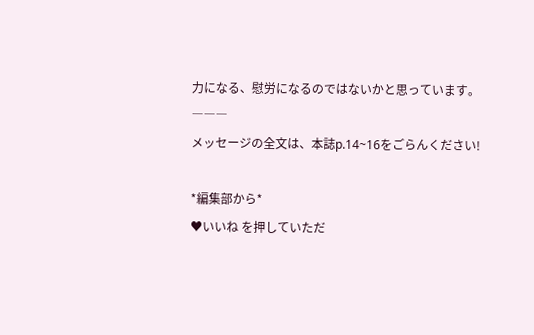力になる、慰労になるのではないかと思っています。
―――
メッセージの全文は、本誌p.14~16をごらんください!

*編集部から*
♥いいね を押していただ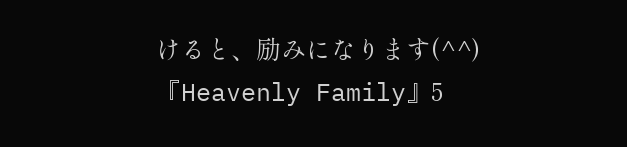けると、励みになります(^^)
『Heavenly Family』5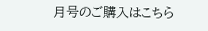月号のご購入はこちら